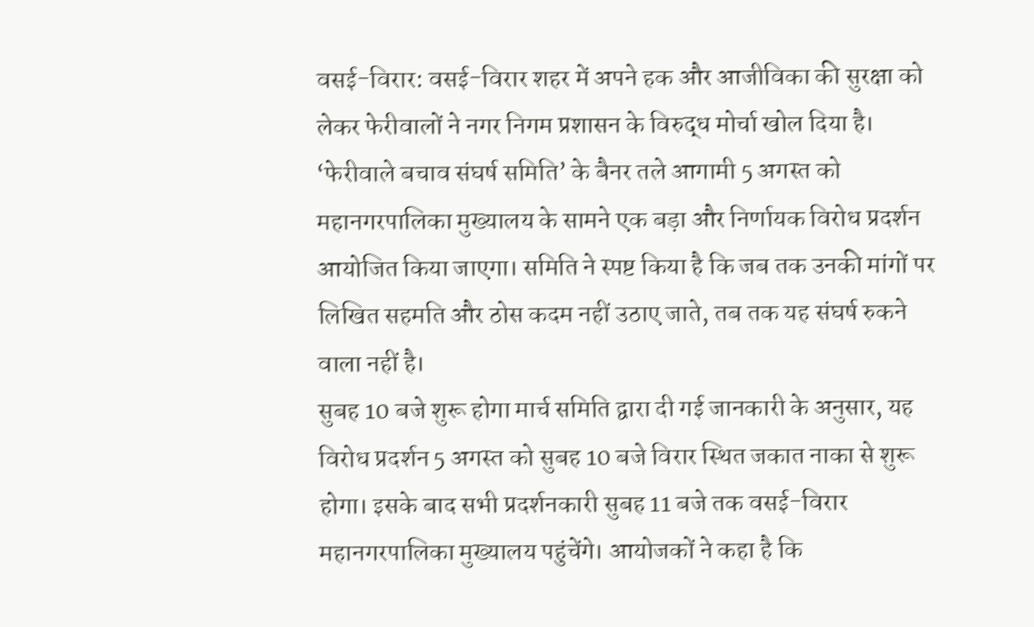वसई-विरार: वसई-विरार शहर में अपने हक और आजीविका की सुरक्षा को लेकर फेरीवालों ने नगर निगम प्रशासन के विरुद्ध मोर्चा खोल दिया है। ‘फेरीवाले बचाव संघर्ष समिति’ के बैनर तले आगामी 5 अगस्त को महानगरपालिका मुख्यालय के सामने एक बड़ा और निर्णायक विरोध प्रदर्शन आयोजित किया जाएगा। समिति ने स्पष्ट किया है कि जब तक उनकी मांगों पर लिखित सहमति और ठोस कदम नहीं उठाए जाते, तब तक यह संघर्ष रुकने वाला नहीं है।
सुबह 10 बजे शुरू होगा मार्च समिति द्वारा दी गई जानकारी के अनुसार, यह विरोध प्रदर्शन 5 अगस्त को सुबह 10 बजे विरार स्थित जकात नाका से शुरू होगा। इसके बाद सभी प्रदर्शनकारी सुबह 11 बजे तक वसई-विरार महानगरपालिका मुख्यालय पहुंचेंगे। आयोजकों ने कहा है कि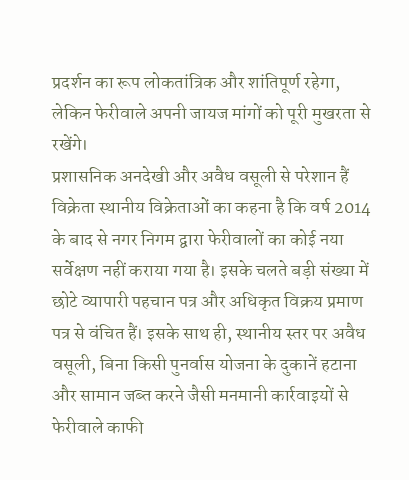प्रदर्शन का रूप लोकतांत्रिक और शांतिपूर्ण रहेगा, लेकिन फेरीवाले अपनी जायज मांगों को पूरी मुखरता से रखेंगे।
प्रशासनिक अनदेखी और अवैध वसूली से परेशान हैं विक्रेता स्थानीय विक्रेताओं का कहना है कि वर्ष 2014 के बाद से नगर निगम द्वारा फेरीवालों का कोई नया सर्वेक्षण नहीं कराया गया है। इसके चलते बड़ी संख्या में छोटे व्यापारी पहचान पत्र और अधिकृत विक्रय प्रमाण पत्र से वंचित हैं। इसके साथ ही, स्थानीय स्तर पर अवैध वसूली, बिना किसी पुनर्वास योजना के दुकानें हटाना और सामान जब्त करने जैसी मनमानी कार्रवाइयों से फेरीवाले काफी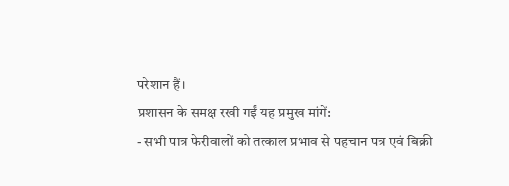परेशान हैं।
प्रशासन के समक्ष रखी गईं यह प्रमुख मांगें:
- सभी पात्र फेरीवालों को तत्काल प्रभाव से पहचान पत्र एवं बिक्री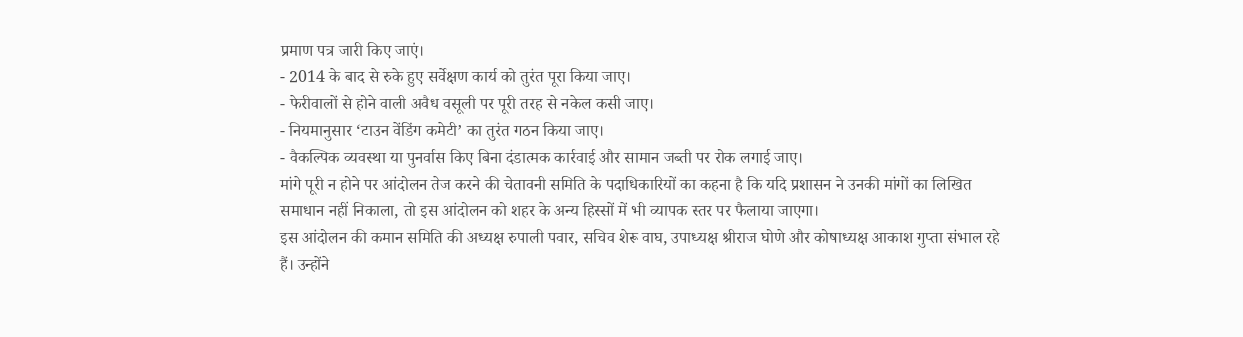प्रमाण पत्र जारी किए जाएं।
- 2014 के बाद से रुके हुए सर्वेक्षण कार्य को तुरंत पूरा किया जाए।
- फेरीवालों से होने वाली अवैध वसूली पर पूरी तरह से नकेल कसी जाए।
- नियमानुसार ‘टाउन वेंडिंग कमेटी’ का तुरंत गठन किया जाए।
- वैकल्पिक व्यवस्था या पुनर्वास किए बिना दंडात्मक कार्रवाई और सामान जब्ती पर रोक लगाई जाए।
मांगे पूरी न होने पर आंदोलन तेज करने की चेतावनी समिति के पदाधिकारियों का कहना है कि यदि प्रशासन ने उनकी मांगों का लिखित समाधान नहीं निकाला, तो इस आंदोलन को शहर के अन्य हिस्सों में भी व्यापक स्तर पर फैलाया जाएगा।
इस आंदोलन की कमान समिति की अध्यक्ष रुपाली पवार, सचिव शेरू वाघ, उपाध्यक्ष श्रीराज घोणे और कोषाध्यक्ष आकाश गुप्ता संभाल रहे हैं। उन्होंने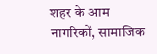शहर के आम नागरिकों, सामाजिक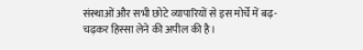संस्थाओं और सभी छोटे व्यापारियों से इस मोर्चे में बढ़-चढ़कर हिस्सा लेने की अपील की है।